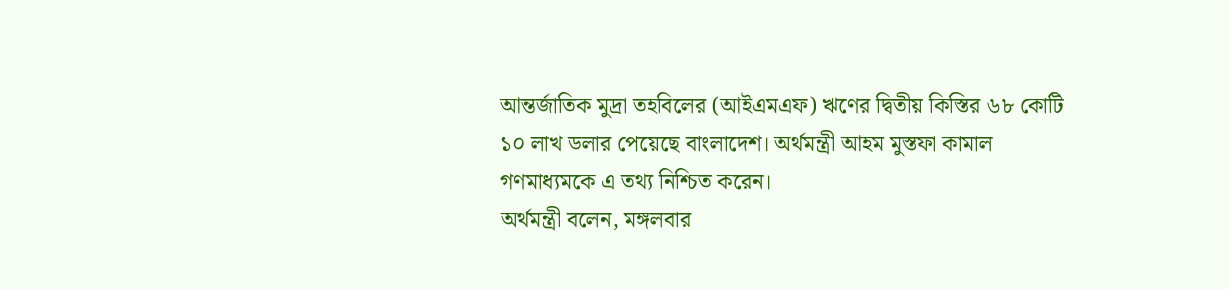আন্তর্জাতিক মুদ্রা তহবিলের (আইএমএফ) ঋণের দ্বিতীয় কিস্তির ৬৮ কোটি ১০ লাখ ডলার পেয়েছে বাংলাদেশ। অর্থমন্ত্রী আহম মুস্তফা কামাল গণমাধ্যমকে এ তথ্য নিশ্চিত করেন।
অর্থমন্ত্রী বলেন, মঙ্গলবার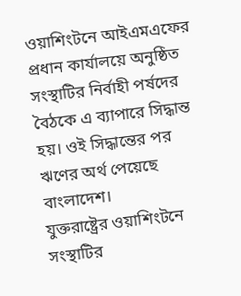ওয়াশিংটনে আইএমএফের প্রধান কার্যালয়ে অনুষ্ঠিত সংস্থাটির নির্বাহী পর্ষদের বৈঠকে এ ব্যাপারে সিদ্ধান্ত হয়। ওই সিদ্ধান্তের পর ঋণের অর্থ পেয়েছে বাংলাদেশ।
যুক্তরাষ্ট্রের ওয়াশিংটনে সংস্থাটির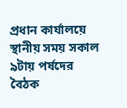প্রধান কার্যালয়ে স্থানীয় সময় সকাল ৯টায় পর্ষদের বৈঠক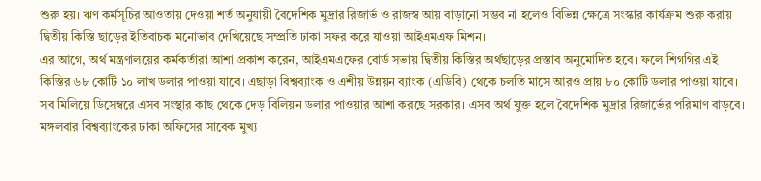শুরু হয়। ঋণ কর্মসূচির আওতায় দেওয়া শর্ত অনুযায়ী বৈদেশিক মুদ্রার রিজার্ভ ও রাজস্ব আয় বাড়ানো সম্ভব না হলেও বিভিন্ন ক্ষেত্রে সংস্কার কার্যক্রম শুরু করায় দ্বিতীয় কিস্তি ছাড়ের ইতিবাচক মনোভাব দেখিয়েছে সম্প্রতি ঢাকা সফর করে যাওয়া আইএমএফ মিশন।
এর আগে, অর্থ মন্ত্রণালয়ের কর্মকর্তারা আশা প্রকাশ করেন, আইএমএফের বোর্ড সভায় দ্বিতীয় কিস্তির অর্থছাড়ের প্রস্তাব অনুমোদিত হবে। ফলে শিগগির এই কিস্তির ৬৮ কোটি ১০ লাখ ডলার পাওয়া যাবে। এছাড়া বিশ্বব্যাংক ও এশীয় উন্নয়ন ব্যাংক (এডিবি) থেকে চলতি মাসে আরও প্রায় ৮০ কোটি ডলার পাওয়া যাবে। সব মিলিয়ে ডিসেম্বরে এসব সংস্থার কাছ থেকে দেড় বিলিয়ন ডলার পাওয়ার আশা করছে সরকার। এসব অর্থ যুক্ত হলে বৈদেশিক মুদ্রার রিজার্ভের পরিমাণ বাড়বে।
মঙ্গলবার বিশ্বব্যাংকের ঢাকা অফিসের সাবেক মুখ্য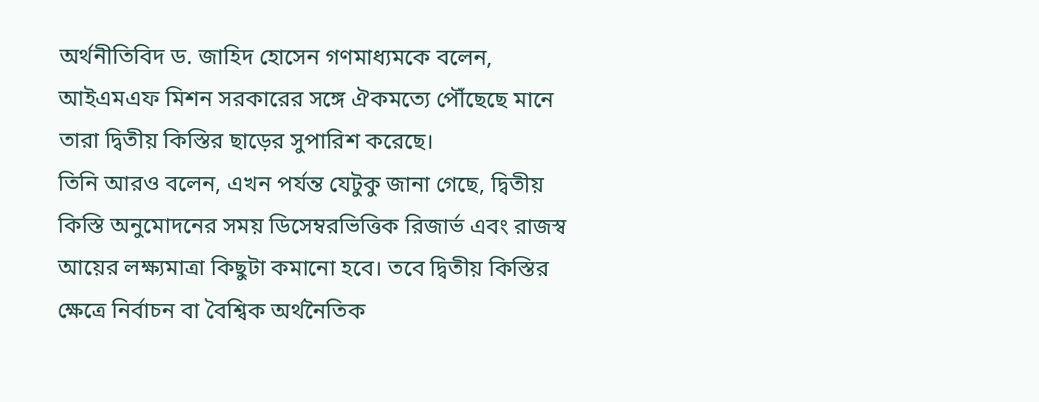অর্থনীতিবিদ ড. জাহিদ হোসেন গণমাধ্যমকে বলেন, আইএমএফ মিশন সরকারের সঙ্গে ঐকমত্যে পৌঁছেছে মানে তারা দ্বিতীয় কিস্তির ছাড়ের সুপারিশ করেছে।
তিনি আরও বলেন, এখন পর্যন্ত যেটুকু জানা গেছে, দ্বিতীয় কিস্তি অনুমোদনের সময় ডিসেম্বরভিত্তিক রিজার্ভ এবং রাজস্ব আয়ের লক্ষ্যমাত্রা কিছুটা কমানো হবে। তবে দ্বিতীয় কিস্তির ক্ষেত্রে নির্বাচন বা বৈশ্বিক অর্থনৈতিক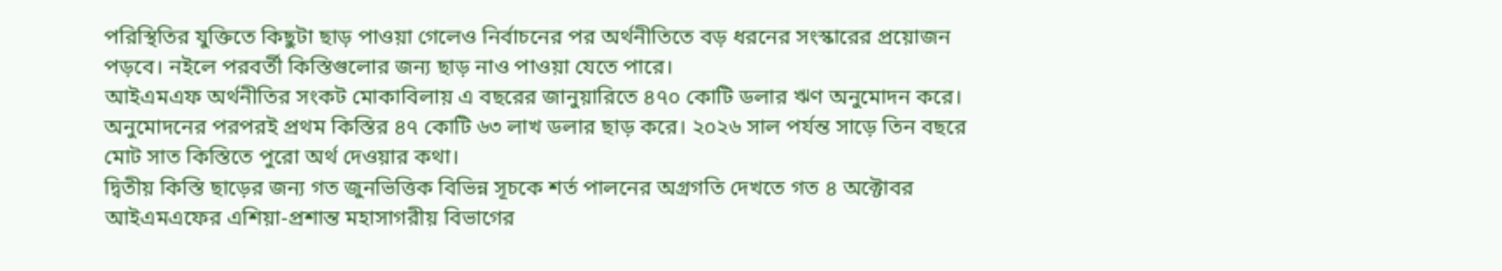পরিস্থিতির যুক্তিতে কিছুটা ছাড় পাওয়া গেলেও নির্বাচনের পর অর্থনীতিতে বড় ধরনের সংস্কারের প্রয়োজন পড়বে। নইলে পরবর্তী কিস্তিগুলোর জন্য ছাড় নাও পাওয়া যেতে পারে।
আইএমএফ অর্থনীতির সংকট মোকাবিলায় এ বছরের জানুয়ারিতে ৪৭০ কোটি ডলার ঋণ অনুমোদন করে। অনুমোদনের পরপরই প্রথম কিস্তির ৪৭ কোটি ৬৩ লাখ ডলার ছাড় করে। ২০২৬ সাল পর্যন্ত সাড়ে তিন বছরে মোট সাত কিস্তিতে পুরো অর্থ দেওয়ার কথা।
দ্বিতীয় কিস্তি ছাড়ের জন্য গত জুনভিত্তিক বিভিন্ন সূচকে শর্ত পালনের অগ্রগতি দেখতে গত ৪ অক্টোবর আইএমএফের এশিয়া-প্রশান্ত মহাসাগরীয় বিভাগের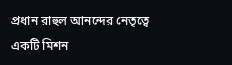প্রধান রাহুল আনন্দের নেতৃত্বে একটি মিশন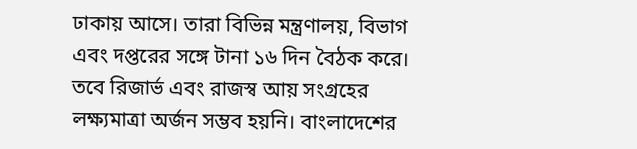ঢাকায় আসে। তারা বিভিন্ন মন্ত্রণালয়, বিভাগ এবং দপ্তরের সঙ্গে টানা ১৬ দিন বৈঠক করে।
তবে রিজার্ভ এবং রাজস্ব আয় সংগ্রহের লক্ষ্যমাত্রা অর্জন সম্ভব হয়নি। বাংলাদেশের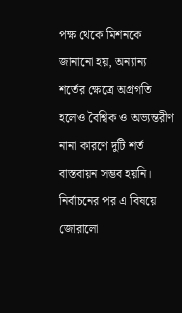পক্ষ থেকে মিশনকে জানানো হয়, অন্যান্য শর্তের ক্ষেত্রে অগ্রগতি হলেও বৈশ্বিক ও অভ্যন্তরীণ নানা কারণে দুটি শর্ত বাস্তবায়ন সম্ভব হয়নি। নির্বাচনের পর এ বিষয়ে জোরালো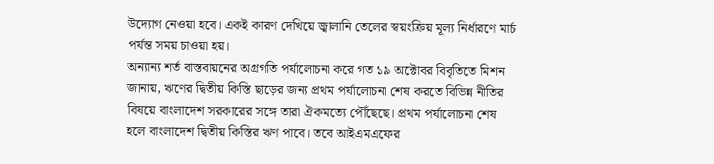উদ্যোগ নেওয়া হবে। একই কারণ দেখিয়ে জ্বালানি তেলের স্বয়ংক্রিয় মূল্য নির্ধারণে মার্চ পর্যন্ত সময় চাওয়া হয়।
অন্যান্য শর্ত বাস্তবায়নের অগ্রগতি পর্যালোচনা করে গত ১৯ অক্টোবর বিবৃতিতে মিশন জানায়, ঋণের দ্বিতীয় কিস্তি ছাড়ের জন্য প্রথম পর্যালোচনা শেষ করতে বিভিন্ন নীতির বিষয়ে বাংলাদেশ সরকারের সঙ্গে তারা ঐকমত্যে পৌঁছেছে। প্রথম পর্যালোচনা শেষ হলে বাংলাদেশ দ্বিতীয় কিস্তির ঋণ পাবে। তবে আইএমএফের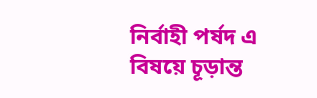নির্বাহী পর্ষদ এ বিষয়ে চূড়ান্ত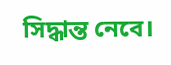সিদ্ধান্ত নেবে।